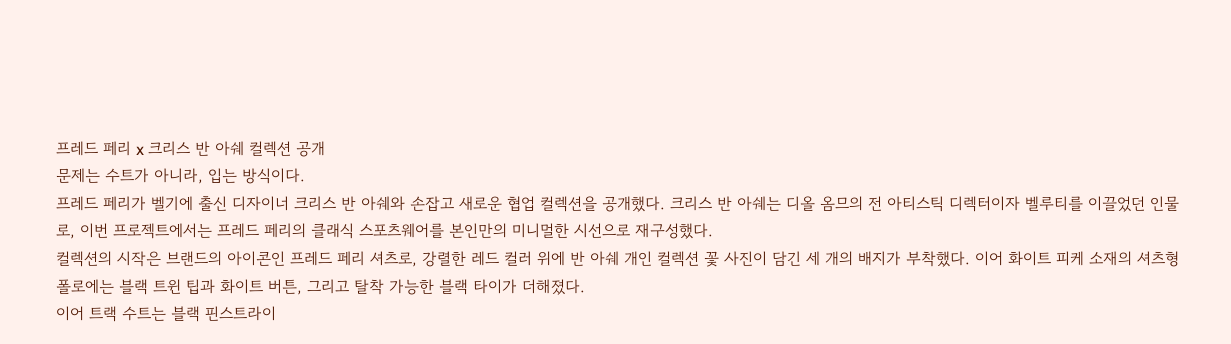프레드 페리 x 크리스 반 아쉐 컬렉션 공개
문제는 수트가 아니라, 입는 방식이다.
프레드 페리가 벨기에 출신 디자이너 크리스 반 아쉐와 손잡고 새로운 협업 컬렉션을 공개했다. 크리스 반 아쉐는 디올 옴므의 전 아티스틱 디렉터이자 벨루티를 이끌었던 인물로, 이번 프로젝트에서는 프레드 페리의 클래식 스포츠웨어를 본인만의 미니멀한 시선으로 재구성했다.
컬렉션의 시작은 브랜드의 아이콘인 프레드 페리 셔츠로, 강렬한 레드 컬러 위에 반 아쉐 개인 컬렉션 꽃 사진이 담긴 세 개의 배지가 부착했다. 이어 화이트 피케 소재의 셔츠형 폴로에는 블랙 트윈 팁과 화이트 버튼, 그리고 탈착 가능한 블랙 타이가 더해졌다.
이어 트랙 수트는 블랙 핀스트라이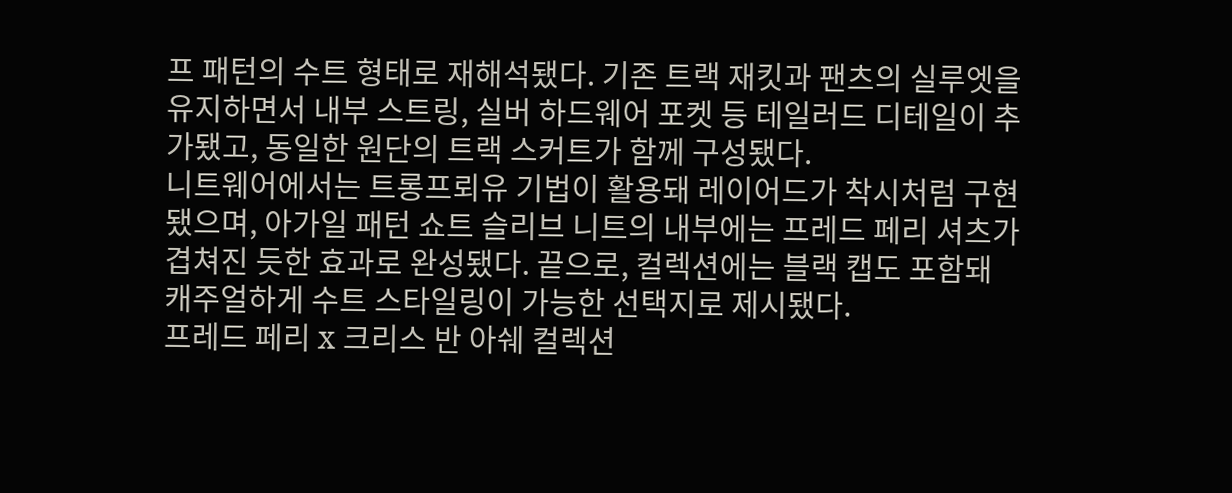프 패턴의 수트 형태로 재해석됐다. 기존 트랙 재킷과 팬츠의 실루엣을 유지하면서 내부 스트링, 실버 하드웨어 포켓 등 테일러드 디테일이 추가됐고, 동일한 원단의 트랙 스커트가 함께 구성됐다.
니트웨어에서는 트롱프뢰유 기법이 활용돼 레이어드가 착시처럼 구현됐으며, 아가일 패턴 쇼트 슬리브 니트의 내부에는 프레드 페리 셔츠가 겹쳐진 듯한 효과로 완성됐다. 끝으로, 컬렉션에는 블랙 캡도 포함돼 캐주얼하게 수트 스타일링이 가능한 선택지로 제시됐다.
프레드 페리 x 크리스 반 아쉐 컬렉션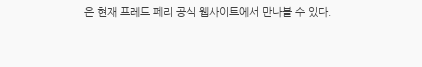은 현재 프레드 페리 공식 웹사이트에서 만나볼 수 있다.